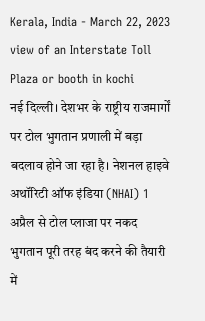Kerala, India - March 22, 2023 view of an Interstate Toll Plaza or booth in kochi
नई दिल्ली। देशभर के राष्ट्रीय राजमार्गों पर टोल भुगतान प्रणाली में बड़ा बदलाव होने जा रहा है। नेशनल हाइवे अथॉरिटी ऑफ इंडिया (NHAI) 1 अप्रैल से टोल प्लाजा पर नकद भुगतान पूरी तरह बंद करने की तैयारी में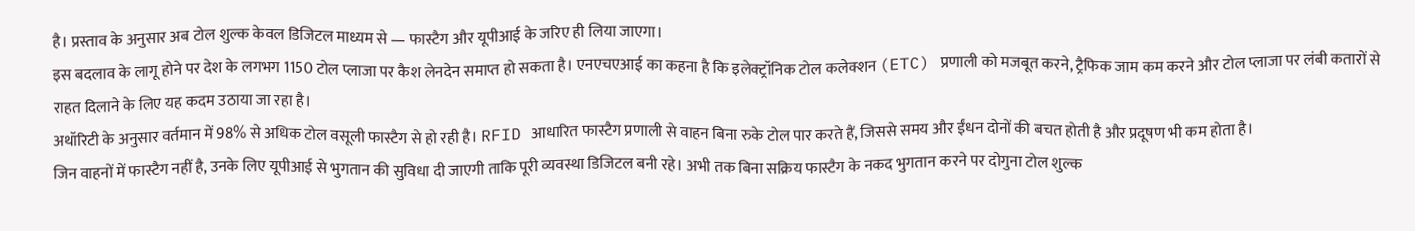है। प्रस्ताव के अनुसार अब टोल शुल्क केवल डिजिटल माध्यम से — फास्टैग और यूपीआई के जरिए ही लिया जाएगा।
इस बदलाव के लागू होने पर देश के लगभग 1150 टोल प्लाजा पर कैश लेनदेन समाप्त हो सकता है। एनएचएआई का कहना है कि इलेक्ट्रॉनिक टोल कलेक्शन (ETC) प्रणाली को मजबूत करने, ट्रैफिक जाम कम करने और टोल प्लाजा पर लंबी कतारों से राहत दिलाने के लिए यह कदम उठाया जा रहा है।
अथॉरिटी के अनुसार वर्तमान में 98% से अधिक टोल वसूली फास्टैग से हो रही है। RFID आधारित फास्टैग प्रणाली से वाहन बिना रुके टोल पार करते हैं, जिससे समय और ईंधन दोनों की बचत होती है और प्रदूषण भी कम होता है।
जिन वाहनों में फास्टैग नहीं है, उनके लिए यूपीआई से भुगतान की सुविधा दी जाएगी ताकि पूरी व्यवस्था डिजिटल बनी रहे। अभी तक बिना सक्रिय फास्टैग के नकद भुगतान करने पर दोगुना टोल शुल्क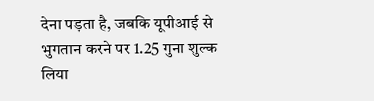देना पड़ता है, जबकि यूपीआई से भुगतान करने पर 1.25 गुना शुल्क लिया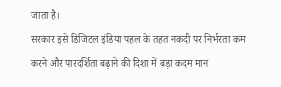जाता है।
सरकार इसे डिजिटल इंडिया पहल के तहत नकदी पर निर्भरता कम करने और पारदर्शिता बढ़ाने की दिशा में बड़ा कदम मान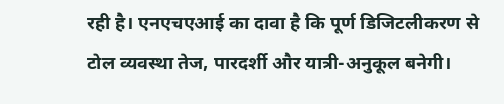रही है। एनएचएआई का दावा है कि पूर्ण डिजिटलीकरण से टोल व्यवस्था तेज, पारदर्शी और यात्री-अनुकूल बनेगी।